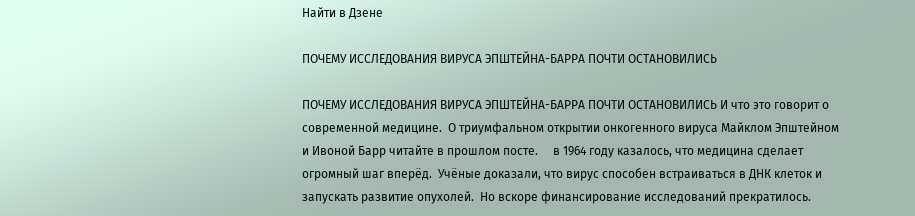Найти в Дзене

ПОЧЕМУ ИССЛЕДОВАНИЯ ВИРУСА ЭПШТЕЙНА-БАРРА ПОЧТИ ОСТАНОВИЛИСЬ

ПОЧЕМУ ИССЛЕДОВАНИЯ ВИРУСА ЭПШТЕЙНА-БАРРА ПОЧТИ ОСТАНОВИЛИСЬ И что это говорит о современной медицине.  О триумфальном открытии онкогенного вируса Майклом Эпштейном и Ивоной Барр читайте в прошлом посте.     в 1964 году казалось, что медицина сделает огромный шаг вперёд.  Учёные доказали, что вирус способен встраиваться в ДНК клеток и запускать развитие опухолей.  Но вскоре финансирование исследований прекратилось.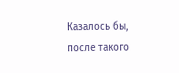Казалось бы, после такого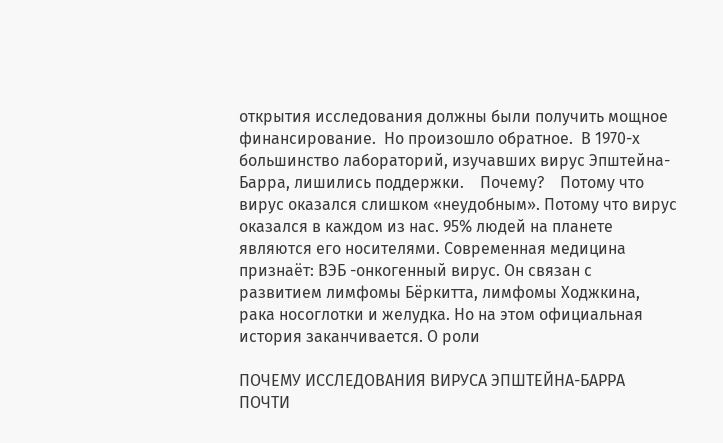открытия исследования должны были получить мощное финансирование.  Но произошло обратное.  В 1970-х большинство лабораторий, изучавших вирус Эпштейна- Барра, лишились поддержки.    Почему?    Потому что вирус оказался слишком «неудобным». Потому что вирус оказался в каждом из нас. 95% людей на планете являются его носителями. Современная медицина признаёт: ВЭБ -онкогенный вирус. Он связан с развитием лимфомы Бёркитта, лимфомы Ходжкина, рака носоглотки и желудка. Но на этом официальная история заканчивается. О роли

ПОЧЕМУ ИССЛЕДОВАНИЯ ВИРУСА ЭПШТЕЙНА-БАРРА ПОЧТИ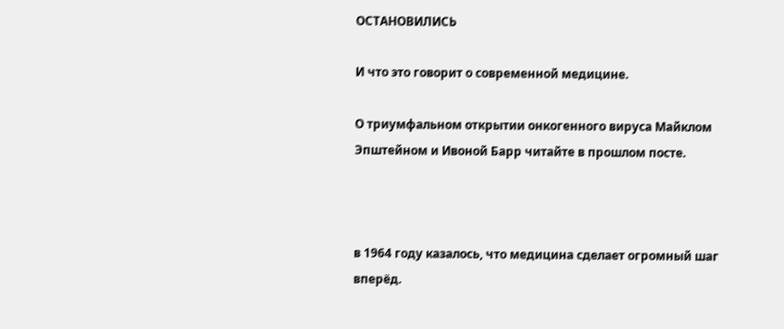ОСТАНОВИЛИСЬ

И что это говорит о современной медицине.

О триумфальном открытии онкогенного вируса Майклом Эпштейном и Ивоной Барр читайте в прошлом посте.



в 1964 году казалось, что медицина сделает огромный шаг вперёд.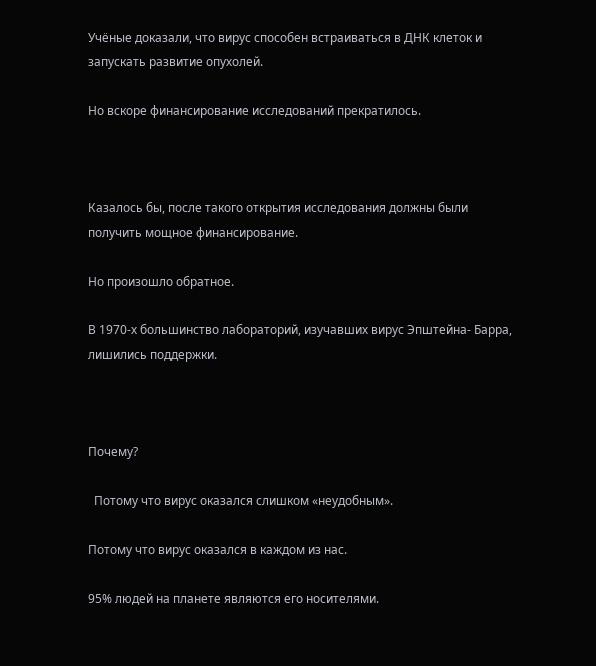Учёные доказали, что вирус способен встраиваться в ДНК клеток и запускать развитие опухолей.

Но вскоре финансирование исследований прекратилось.



Казалось бы, после такого открытия исследования должны были получить мощное финансирование.

Но произошло обратное.

В 1970-х большинство лабораторий, изучавших вирус Эпштейна- Барра, лишились поддержки.



Почему?

  Потому что вирус оказался слишком «неудобным».

Потому что вирус оказался в каждом из нас.

95% людей на планете являются его носителями.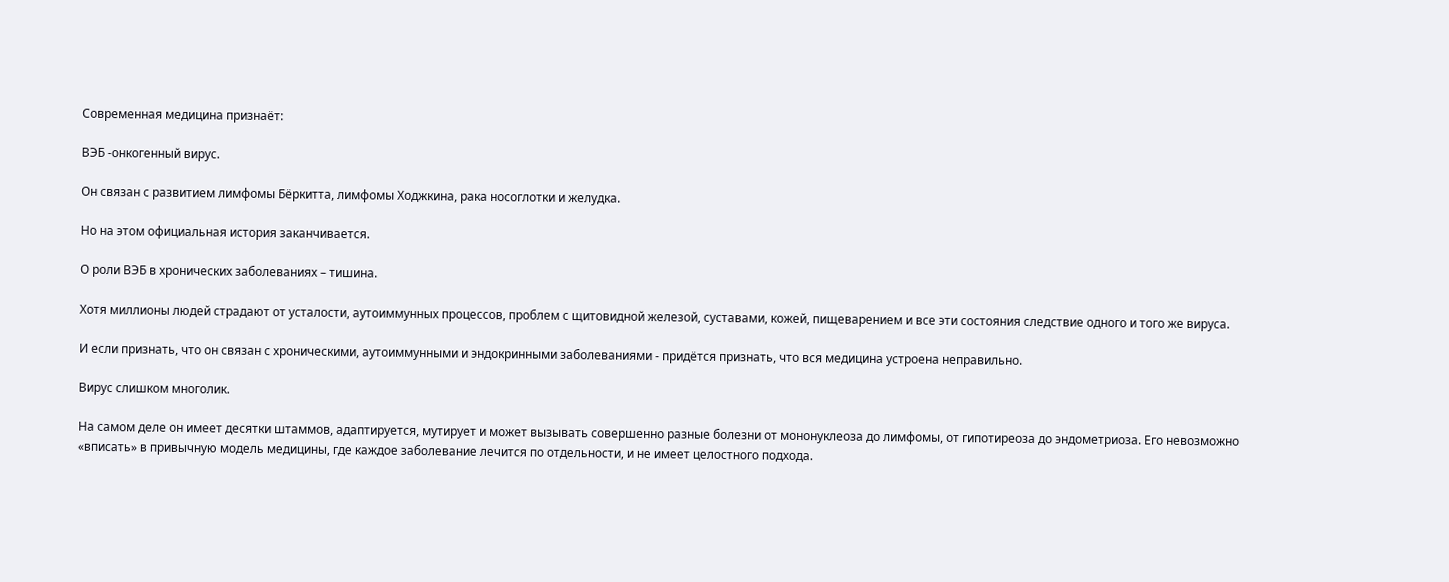Современная медицина признаёт:

ВЭБ -онкогенный вирус.

Он связан с развитием лимфомы Бёркитта, лимфомы Ходжкина, рака носоглотки и желудка.

Но на этом официальная история заканчивается.

О роли ВЭБ в хронических заболеваниях – тишина.

Хотя миллионы людей страдают от усталости, аутоиммунных процессов, проблем с щитовидной железой, суставами, кожей, пищеварением и все эти состояния следствие одного и того же вируса.

И если признать, что он связан с хроническими, аутоиммунными и эндокринными заболеваниями - придётся признать, что вся медицина устроена неправильно.

Вирус слишком многолик.

На самом деле он имеет десятки штаммов, адаптируется, мутирует и может вызывать совершенно разные болезни от мононуклеоза до лимфомы, от гипотиреоза до эндометриоза. Его невозможно «вписать» в привычную модель медицины, где каждое заболевание лечится по отдельности, и не имеет целостного подхода.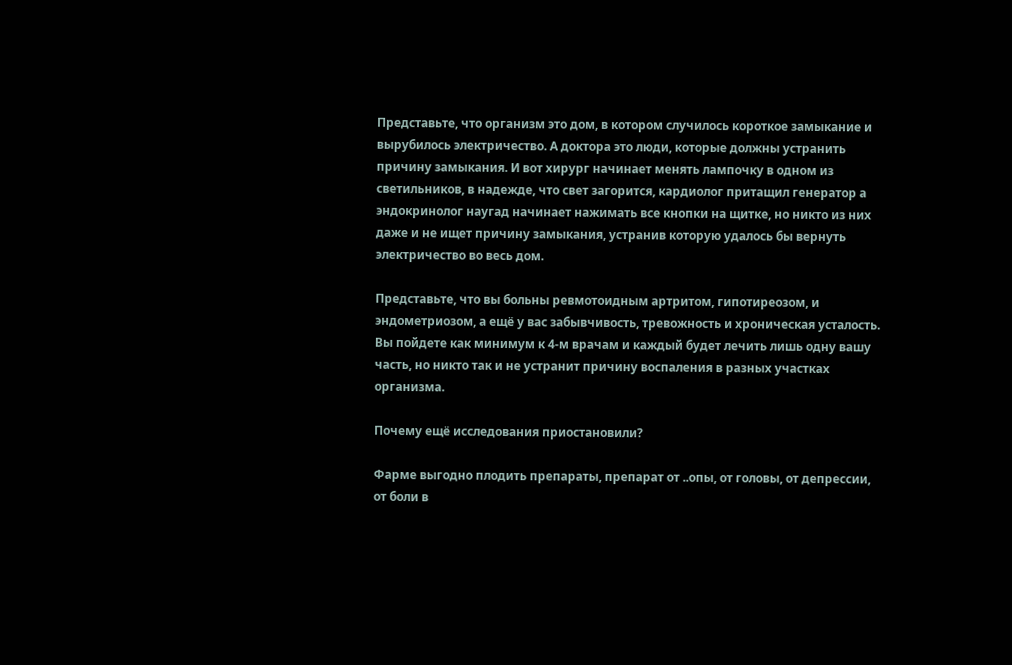Представьте, что организм это дом, в котором случилось короткое замыкание и вырубилось электричество. А доктора это люди, которые должны устранить причину замыкания. И вот хирург начинает менять лампочку в одном из светильников, в надежде, что свет загорится, кардиолог притащил генератор а эндокринолог наугад начинает нажимать все кнопки на щитке, но никто из них даже и не ищет причину замыкания, устранив которую удалось бы вернуть электричество во весь дом.

Представьте, что вы больны ревмотоидным артритом, гипотиреозом, и эндометриозом, а ещё у вас забывчивость, тревожность и хроническая усталость. Вы пойдете как минимум к 4-м врачам и каждый будет лечить лишь одну вашу часть, но никто так и не устранит причину воспаления в разных участках организма.

Почему ещё исследования приостановили?

Фарме выгодно плодить препараты, препарат от ..опы, от головы, от депрессии, от боли в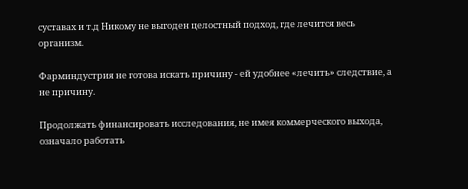суставах и т.д Никому не выгоден целостный подход, где лечится весь организм.

Фарминдустрия не готова искать причину - ей удобнее «лечить» следствие, а не причину.

Продолжать финансировать исследования, не имея коммерческого выхода, означало работать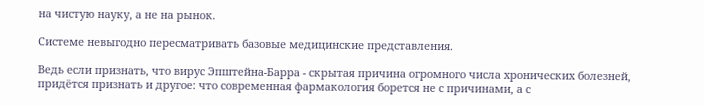на чистую науку, а не на рынок.

Системе невыгодно пересматривать базовые медицинские представления.

Ведь если признать, что вирус Эпштейна-Барра - скрытая причина огромного числа хронических болезней, придётся признать и другое: что современная фармакология борется не с причинами, а с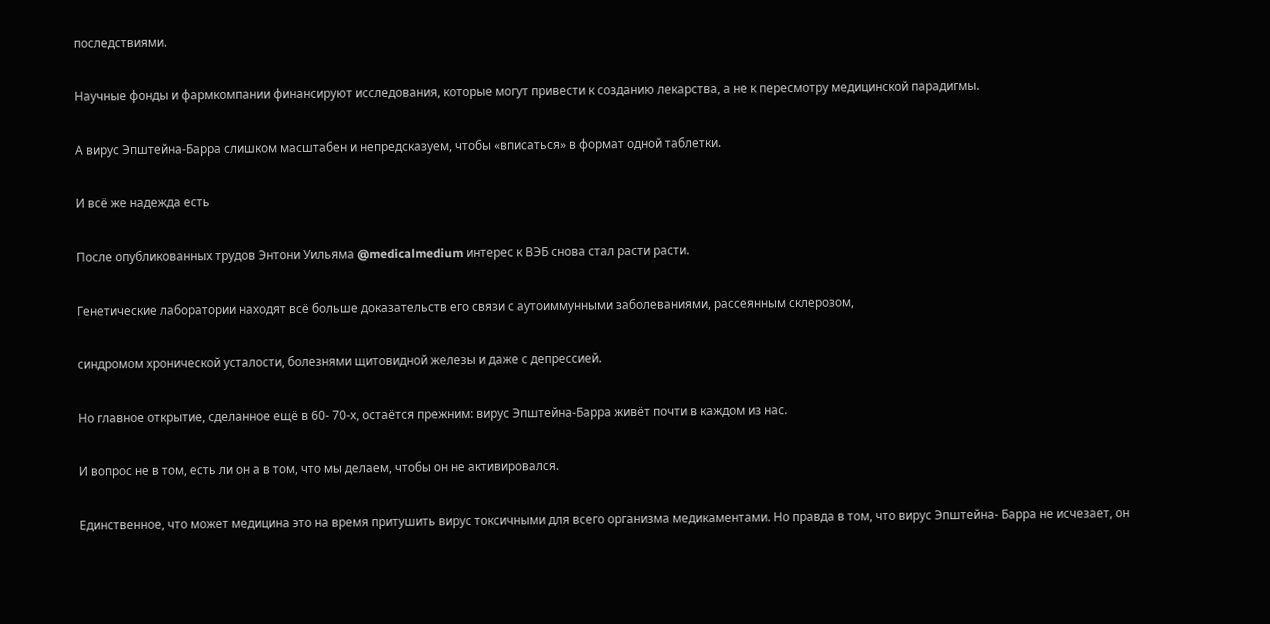последствиями.

Научные фонды и фармкомпании финансируют исследования, которые могут привести к созданию лекарства, а не к пересмотру медицинской парадигмы.

А вирус Эпштейна-Барра слишком масштабен и непредсказуем, чтобы «вписаться» в формат одной таблетки.

И всё же надежда есть

После опубликованных трудов Энтони Уильяма @medicalmedium интерес к ВЭБ снова стал расти расти.

Генетические лаборатории находят всё больше доказательств его связи с аутоиммунными заболеваниями, рассеянным склерозом,

синдромом хронической усталости, болезнями щитовидной железы и даже с депрессией.

Но главное открытие, сделанное ещё в 60- 70-х, остаётся прежним: вирус Эпштейна-Барра живёт почти в каждом из нас.

И вопрос не в том, есть ли он а в том, что мы делаем, чтобы он не активировался.

Единственное, что может медицина это на время притушить вирус токсичными для всего организма медикаментами. Но правда в том, что вирус Эпштейна- Барра не исчезает, он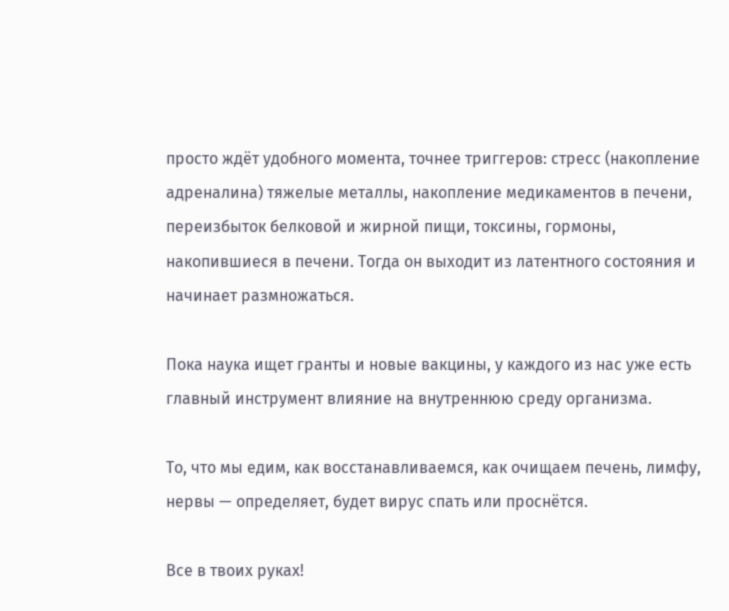просто ждёт удобного момента, точнее триггеров: стресс (накопление адреналина) тяжелые металлы, накопление медикаментов в печени, переизбыток белковой и жирной пищи, токсины, гормоны, накопившиеся в печени. Тогда он выходит из латентного состояния и начинает размножаться.

Пока наука ищет гранты и новые вакцины, у каждого из нас уже есть главный инструмент влияние на внутреннюю среду организма.

То, что мы едим, как восстанавливаемся, как очищаем печень, лимфу, нервы — определяет, будет вирус спать или проснётся.

Все в твоих руках!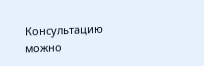Консультацию можно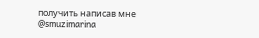получить написав мне @smuzimarina